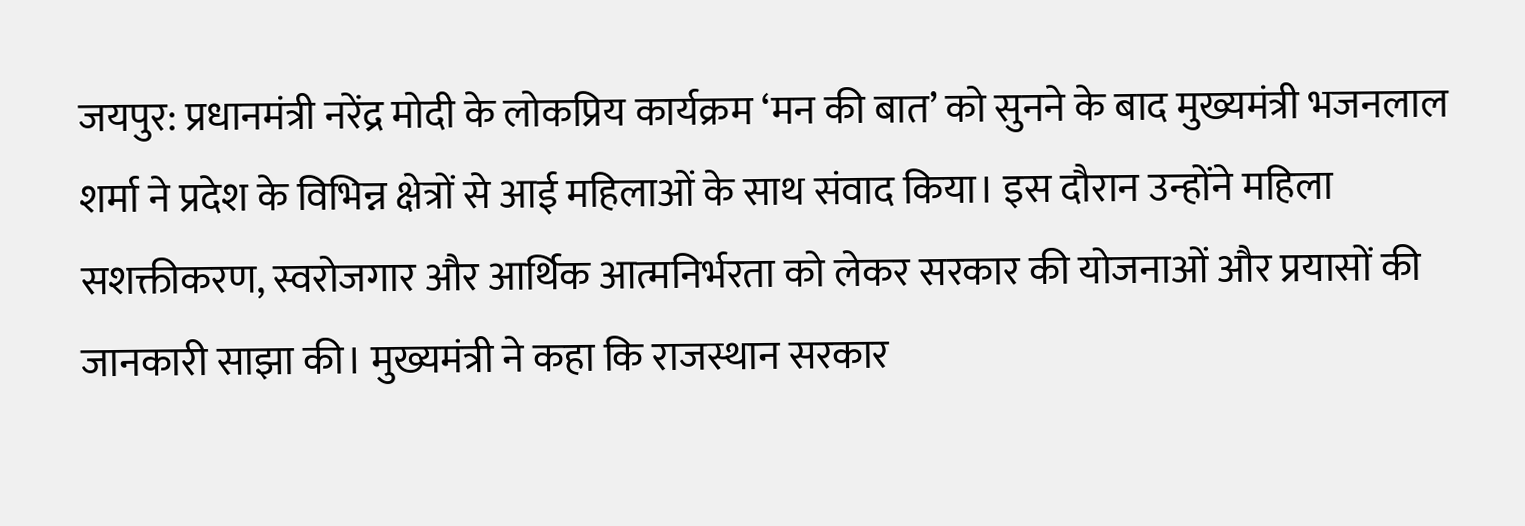जयपुर: प्रधानमंत्री नरेंद्र मोदी के लोकप्रिय कार्यक्रम ‘मन की बात’ को सुनने के बाद मुख्यमंत्री भजनलाल शर्मा ने प्रदेश के विभिन्न क्षेत्रों से आई महिलाओं के साथ संवाद किया। इस दौरान उन्होंने महिला सशक्तीकरण, स्वरोजगार और आर्थिक आत्मनिर्भरता को लेकर सरकार की योजनाओं और प्रयासों की जानकारी साझा की। मुख्यमंत्री ने कहा कि राजस्थान सरकार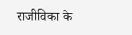राजीविका के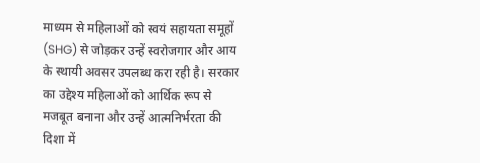माध्यम से महिलाओं को स्वयं सहायता समूहों (SHG) से जोड़कर उन्हें स्वरोजगार और आय के स्थायी अवसर उपलब्ध करा रही है। सरकार का उद्देश्य महिलाओं को आर्थिक रूप से मजबूत बनाना और उन्हें आत्मनिर्भरता की दिशा में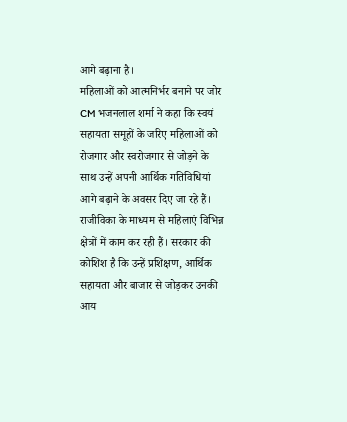आगे बढ़ाना है।
महिलाओं को आत्मनिर्भर बनाने पर जोर
CM भजनलाल शर्मा ने कहा कि स्वयं सहायता समूहों के जरिए महिलाओं को रोजगार और स्वरोजगार से जोड़ने के साथ उन्हें अपनी आर्थिक गतिविधियां आगे बढ़ाने के अवसर दिए जा रहे हैं। राजीविका के माध्यम से महिलाएं विभिन्न क्षेत्रों में काम कर रही हैं। सरकार की कोशिश है कि उन्हें प्रशिक्षण, आर्थिक सहायता और बाजार से जोड़कर उनकी आय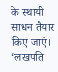के स्थायी साधन तैयार किए जाएं।
‘लखपति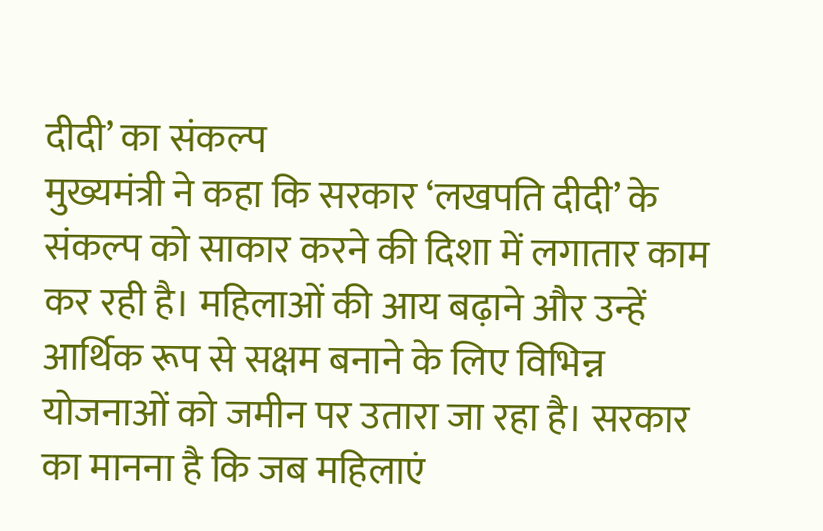दीदी’ का संकल्प
मुख्यमंत्री ने कहा कि सरकार ‘लखपति दीदी’ के संकल्प को साकार करने की दिशा में लगातार काम कर रही है। महिलाओं की आय बढ़ाने और उन्हें आर्थिक रूप से सक्षम बनाने के लिए विभिन्न योजनाओं को जमीन पर उतारा जा रहा है। सरकार का मानना है कि जब महिलाएं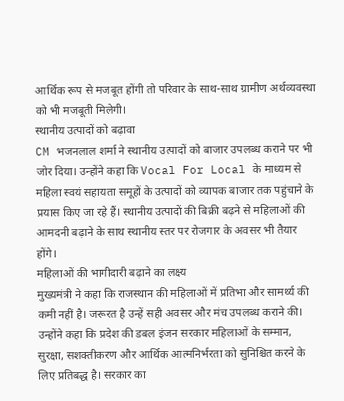आर्थिक रूप से मजबूत होंगी तो परिवार के साथ-साथ ग्रामीण अर्थव्यवस्था को भी मजबूती मिलेगी।
स्थानीय उत्पादों को बढ़ावा
CM भजनलाल शर्मा ने स्थानीय उत्पादों को बाजार उपलब्ध कराने पर भी जोर दिया। उन्होंने कहा कि Vocal For Local के माध्यम से महिला स्वयं सहायता समूहों के उत्पादों को व्यापक बाजार तक पहुंचाने के प्रयास किए जा रहे हैं। स्थानीय उत्पादों की बिक्री बढ़ने से महिलाओं की आमदनी बढ़ाने के साथ स्थानीय स्तर पर रोजगार के अवसर भी तैयार होंगे।
महिलाओं की भागीदारी बढ़ाने का लक्ष्य
मुख्यमंत्री ने कहा कि राजस्थान की महिलाओं में प्रतिभा और सामर्थ्य की कमी नहीं है। जरूरत है उन्हें सही अवसर और मंच उपलब्ध कराने की। उन्होंने कहा कि प्रदेश की डबल इंजन सरकार महिलाओं के सम्मान, सुरक्षा, सशक्तीकरण और आर्थिक आत्मनिर्भरता को सुनिश्चित करने के लिए प्रतिबद्ध है। सरकार का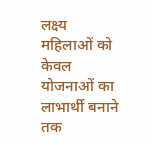लक्ष्य महिलाओं को केवल योजनाओं का लाभार्थी बनाने तक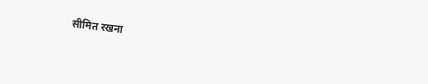सीमित रखना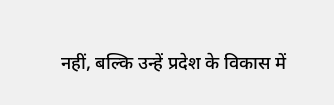नहीं, बल्कि उन्हें प्रदेश के विकास में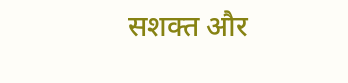सशक्त और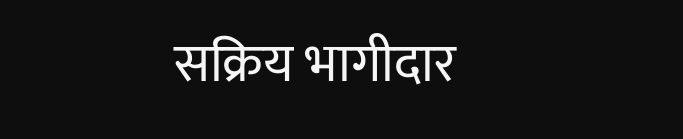सक्रिय भागीदार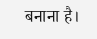बनाना है।